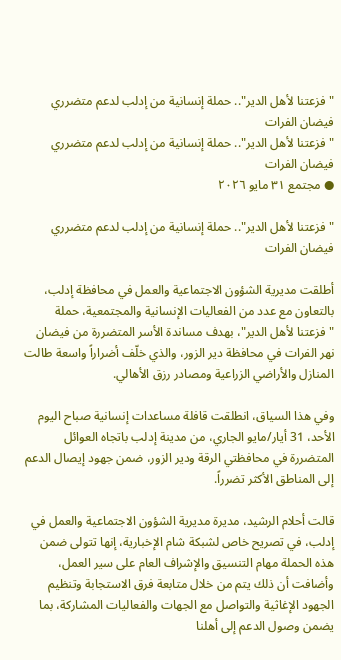"فزعتنا لأهل الدير".. حملة إنسانية من إدلب لدعم متضرري فيضان الفرات
"فزعتنا لأهل الدير".. حملة إنسانية من إدلب لدعم متضرري فيضان الفرات
● مجتمع ٣١ مايو ٢٠٢٦

"فزعتنا لأهل الدير".. حملة إنسانية من إدلب لدعم متضرري فيضان الفرات

أطلقت مديرية الشؤون الاجتماعية والعمل في محافظة إدلب، بالتعاون مع عدد من الفعاليات الإنسانية والمجتمعية، حملة "فزعتنا لأهل الدير"، بهدف مساندة الأسر المتضررة من فيضان نهر الفرات في محافظة دير الزور، والذي خلّف أضراراً واسعة طالت المنازل والأراضي الزراعية ومصادر رزق الأهالي.

وفي هذا السياق، انطلقت قافلة مساعدات إنسانية صباح اليوم الأحد، 31 أيار/مايو الجاري، من مدينة إدلب باتجاه العوائل المتضررة في محافظتي الرقة ودير الزور، ضمن جهود إيصال الدعم إلى المناطق الأكثر تضرراً.

قالت أحلام الرشيد، مديرة مديرية الشؤون الاجتماعية والعمل في إدلب، في تصريح خاص لشبكة شام الإخبارية، إنها تتولى ضمن هذه الحملة مهام التنسيق والإشراف العام على سير العمل، وأضافت أن ذلك يتم من خلال متابعة فرق الاستجابة وتنظيم الجهود الإغاثية والتواصل مع الجهات والفعاليات المشاركة، بما يضمن وصول الدعم إلى أهلنا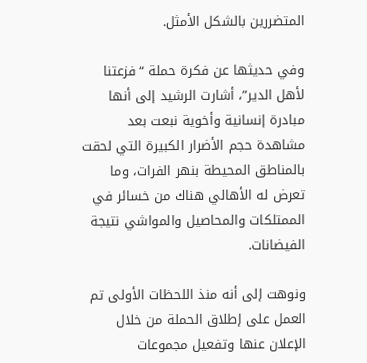المتضررين بالشكل الأمثل.

وفي حديثها عن فكرة حملة “فزعتنا لأهل الدير”، أشارت الرشيد إلى أنها مبادرة إنسانية وأخوية نبعت بعد مشاهدة حجم الأضرار الكبيرة التي لحقت بالمناطق المحيطة بنهر الفرات، وما تعرض له الأهالي هناك من خسائر في الممتلكات والمحاصيل والمواشي نتيجة الفيضانات.

ونوهت إلى أنه منذ اللحظات الأولى تم العمل على إطلاق الحملة من خلال الإعلان عنها وتفعيل مجموعات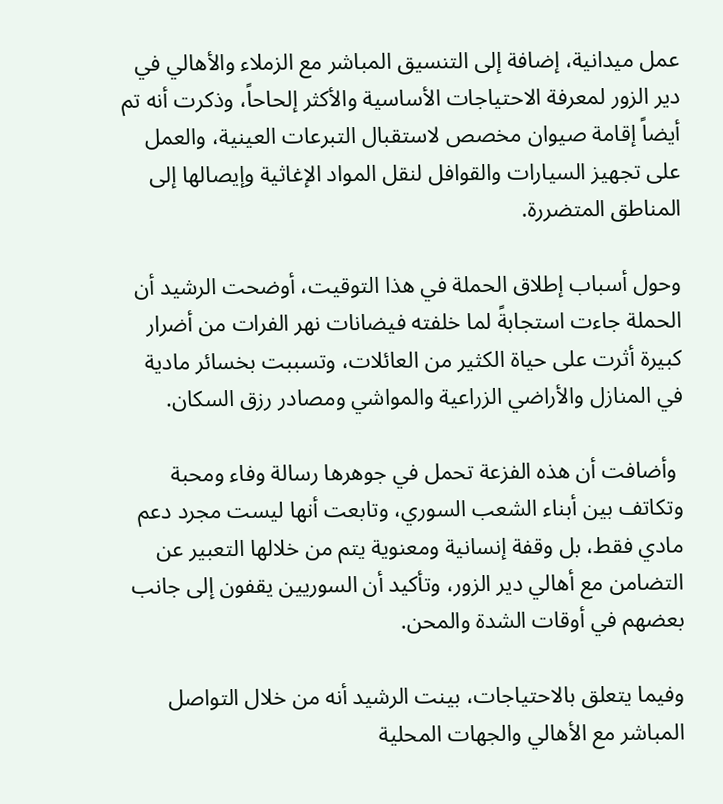عمل ميدانية، إضافة إلى التنسيق المباشر مع الزملاء والأهالي في دير الزور لمعرفة الاحتياجات الأساسية والأكثر إلحاحاً، وذكرت أنه تم أيضاً إقامة صيوان مخصص لاستقبال التبرعات العينية، والعمل على تجهيز السيارات والقوافل لنقل المواد الإغاثية وإيصالها إلى المناطق المتضررة.

وحول أسباب إطلاق الحملة في هذا التوقيت، أوضحت الرشيد أن الحملة جاءت استجابةً لما خلفته فيضانات نهر الفرات من أضرار كبيرة أثرت على حياة الكثير من العائلات، وتسببت بخسائر مادية في المنازل والأراضي الزراعية والمواشي ومصادر رزق السكان.

 وأضافت أن هذه الفزعة تحمل في جوهرها رسالة وفاء ومحبة وتكاتف بين أبناء الشعب السوري، وتابعت أنها ليست مجرد دعم مادي فقط، بل وقفة إنسانية ومعنوية يتم من خلالها التعبير عن التضامن مع أهالي دير الزور، وتأكيد أن السوريين يقفون إلى جانب بعضهم في أوقات الشدة والمحن.

وفيما يتعلق بالاحتياجات، بينت الرشيد أنه من خلال التواصل المباشر مع الأهالي والجهات المحلية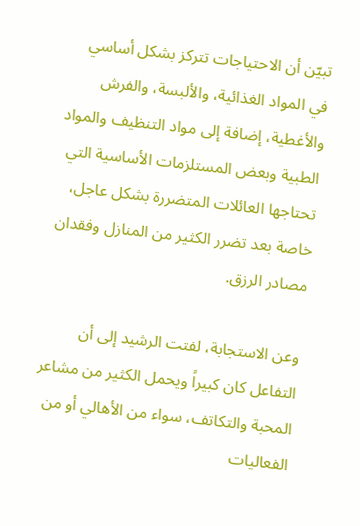تبيّن أن الاحتياجات تتركز بشكل أساسي في المواد الغذائية، والألبسة، والفرش والأغطية، إضافة إلى مواد التنظيف والمواد الطبية وبعض المستلزمات الأساسية التي تحتاجها العائلات المتضررة بشكل عاجل، خاصة بعد تضرر الكثير من المنازل وفقدان مصادر الرزق.

وعن الاستجابة، لفتت الرشيد إلى أن التفاعل كان كبيراً ويحمل الكثير من مشاعر المحبة والتكاتف، سواء من الأهالي أو من الفعاليات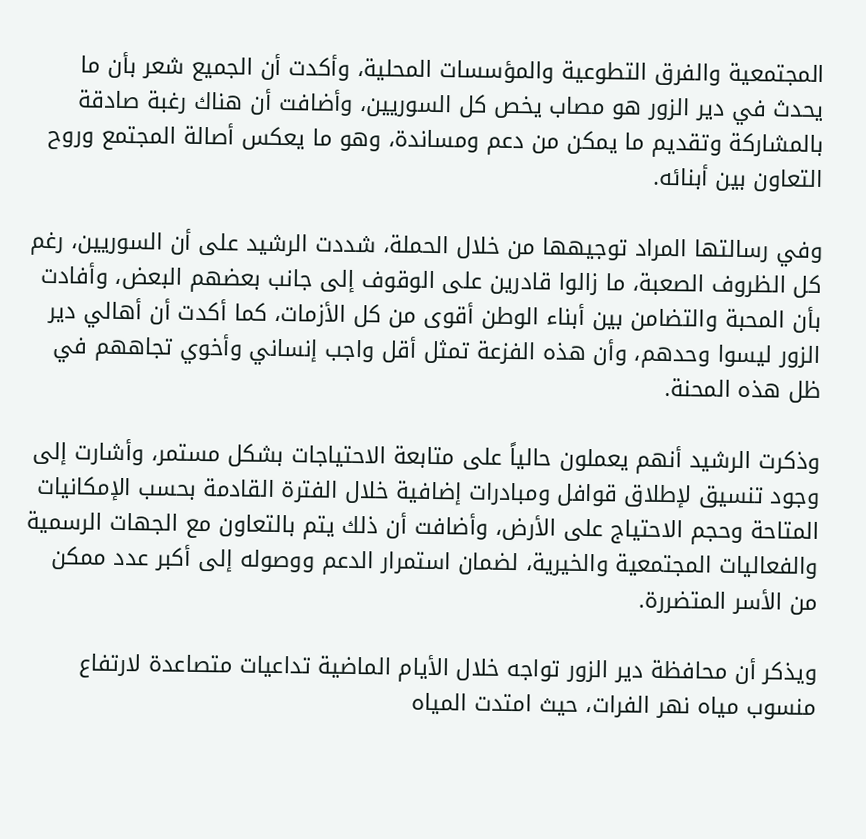المجتمعية والفرق التطوعية والمؤسسات المحلية، وأكدت أن الجميع شعر بأن ما يحدث في دير الزور هو مصاب يخص كل السوريين، وأضافت أن هناك رغبة صادقة بالمشاركة وتقديم ما يمكن من دعم ومساندة، وهو ما يعكس أصالة المجتمع وروح التعاون بين أبنائه.

وفي رسالتها المراد توجيهها من خلال الحملة، شددت الرشيد على أن السوريين، رغم كل الظروف الصعبة، ما زالوا قادرين على الوقوف إلى جانب بعضهم البعض، وأفادت بأن المحبة والتضامن بين أبناء الوطن أقوى من كل الأزمات، كما أكدت أن أهالي دير الزور ليسوا وحدهم، وأن هذه الفزعة تمثل أقل واجب إنساني وأخوي تجاههم في ظل هذه المحنة.

وذكرت الرشيد أنهم يعملون حالياً على متابعة الاحتياجات بشكل مستمر، وأشارت إلى وجود تنسيق لإطلاق قوافل ومبادرات إضافية خلال الفترة القادمة بحسب الإمكانيات المتاحة وحجم الاحتياج على الأرض، وأضافت أن ذلك يتم بالتعاون مع الجهات الرسمية والفعاليات المجتمعية والخيرية، لضمان استمرار الدعم ووصوله إلى أكبر عدد ممكن من الأسر المتضررة.

ويذكر أن محافظة دير الزور تواجه خلال الأيام الماضية تداعيات متصاعدة لارتفاع منسوب مياه نهر الفرات، حيث امتدت المياه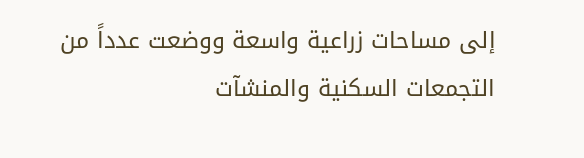إلى مساحات زراعية واسعة ووضعت عدداً من التجمعات السكنية والمنشآت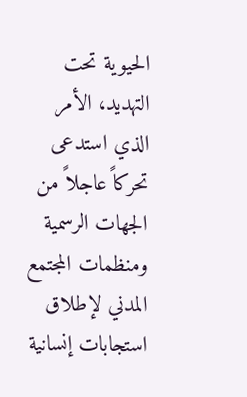الحيوية تحت التهديد، الأمر الذي استدعى تحركاً عاجلاً من الجهات الرسمية ومنظمات المجتمع المدني لإطلاق استجابات إنسانية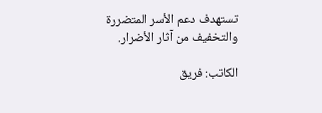تستهدف دعم الأسر المتضررة والتخفيف من آثار الأضرار.

الكاتب: فريق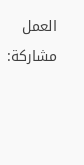العمل
مشاركة: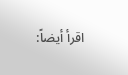اقرأ أيضاً: